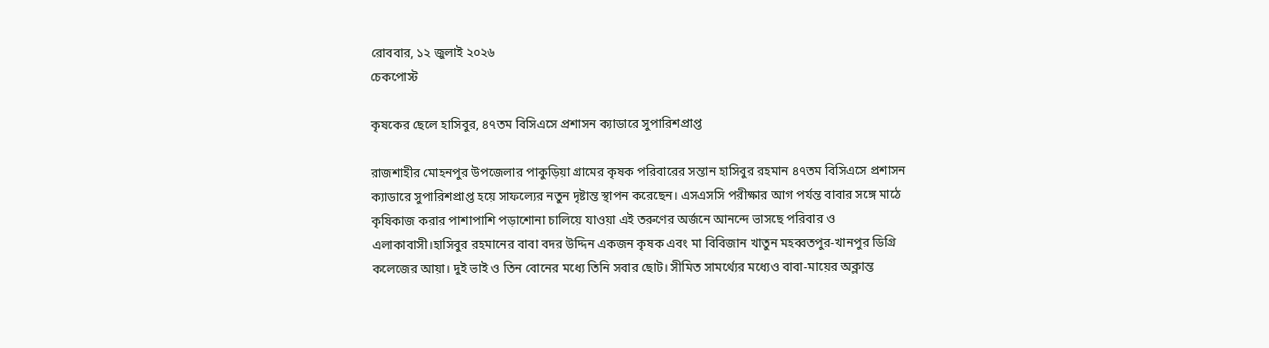রোববার, ১২ জুলাই ২০২৬
চেকপোস্ট

কৃষকের ছেলে হাসিবুর, ৪৭তম বিসিএসে প্রশাসন ক্যাডারে সুপারিশপ্রাপ্ত

রাজশাহীর মোহনপুর উপজেলার পাকুড়িয়া গ্রামের কৃষক পরিবারের সন্তান হাসিবুর রহমান ৪৭তম বিসিএসে প্রশাসন ক্যাডারে সুপারিশপ্রাপ্ত হয়ে সাফল্যের নতুন দৃষ্টান্ত স্থাপন করেছেন। এসএসসি পরীক্ষার আগ পর্যন্ত বাবার সঙ্গে মাঠে কৃষিকাজ করার পাশাপাশি পড়াশোনা চালিয়ে যাওয়া এই তরুণের অর্জনে আনন্দে ভাসছে পরিবার ও এলাকাবাসী।হাসিবুর রহমানের বাবা বদর উদ্দিন একজন কৃষক এবং মা বিবিজান খাতুন মহব্বতপুর-খানপুর ডিগ্রি কলেজের আয়া। দুই ভাই ও তিন বোনের মধ্যে তিনি সবার ছোট। সীমিত সামর্থ্যের মধ্যেও বাবা-মায়ের অক্লান্ত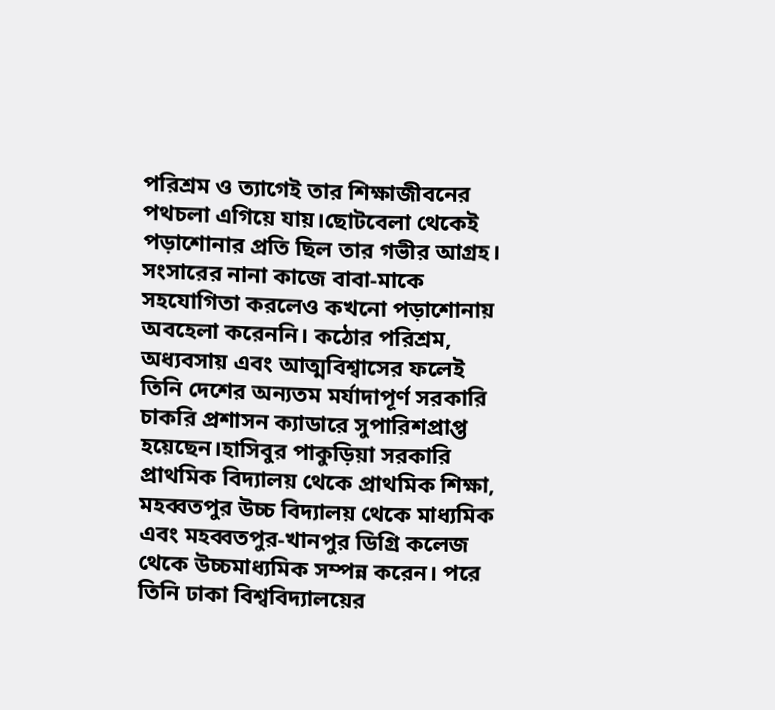পরিশ্রম ও ত্যাগেই তার শিক্ষাজীবনের পথচলা এগিয়ে যায়।ছোটবেলা থেকেই পড়াশোনার প্রতি ছিল তার গভীর আগ্রহ। সংসারের নানা কাজে বাবা-মাকে সহযোগিতা করলেও কখনো পড়াশোনায় অবহেলা করেননি। কঠোর পরিশ্রম, অধ্যবসায় এবং আত্মবিশ্বাসের ফলেই তিনি দেশের অন্যতম মর্যাদাপূর্ণ সরকারি চাকরি প্রশাসন ক্যাডারে সুপারিশপ্রাপ্ত হয়েছেন।হাসিবুর পাকুড়িয়া সরকারি প্রাথমিক বিদ্যালয় থেকে প্রাথমিক শিক্ষা, মহব্বতপুর উচ্চ বিদ্যালয় থেকে মাধ্যমিক এবং মহব্বতপুর-খানপুর ডিগ্রি কলেজ থেকে উচ্চমাধ্যমিক সম্পন্ন করেন। পরে তিনি ঢাকা বিশ্ববিদ্যালয়ের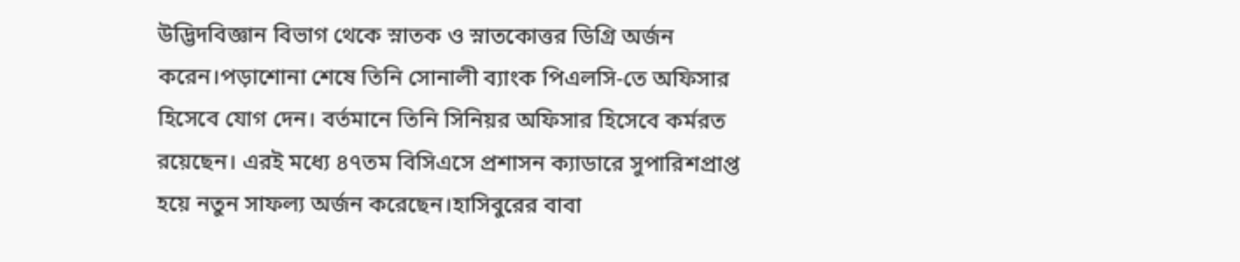উদ্ভিদবিজ্ঞান বিভাগ থেকে স্নাতক ও স্নাতকোত্তর ডিগ্রি অর্জন করেন।পড়াশোনা শেষে তিনি সোনালী ব্যাংক পিএলসি-তে অফিসার হিসেবে যোগ দেন। বর্তমানে তিনি সিনিয়র অফিসার হিসেবে কর্মরত রয়েছেন। এরই মধ্যে ৪৭তম বিসিএসে প্রশাসন ক্যাডারে সুপারিশপ্রাপ্ত হয়ে নতুন সাফল্য অর্জন করেছেন।হাসিবুরের বাবা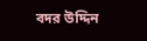বদর উদ্দিন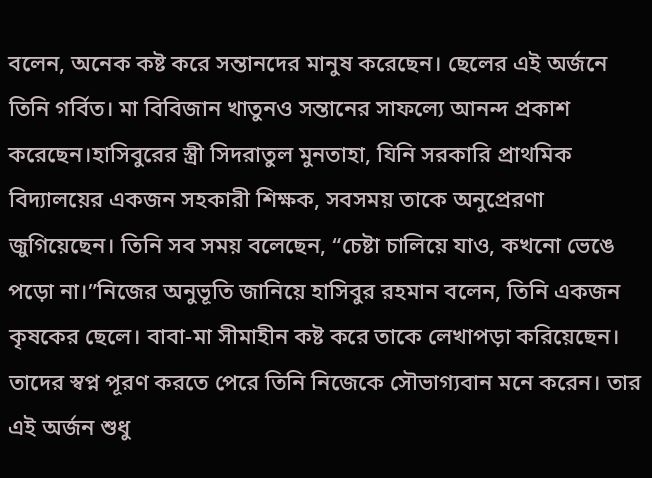বলেন, অনেক কষ্ট করে সন্তানদের মানুষ করেছেন। ছেলের এই অর্জনে তিনি গর্বিত। মা বিবিজান খাতুনও সন্তানের সাফল্যে আনন্দ প্রকাশ করেছেন।হাসিবুরের স্ত্রী সিদরাতুল মুনতাহা, যিনি সরকারি প্রাথমিক বিদ্যালয়ের একজন সহকারী শিক্ষক, সবসময় তাকে অনুপ্রেরণা জুগিয়েছেন। তিনি সব সময় বলেছেন, “চেষ্টা চালিয়ে যাও, কখনো ভেঙে পড়ো না।”নিজের অনুভূতি জানিয়ে হাসিবুর রহমান বলেন, তিনি একজন কৃষকের ছেলে। বাবা-মা সীমাহীন কষ্ট করে তাকে লেখাপড়া করিয়েছেন। তাদের স্বপ্ন পূরণ করতে পেরে তিনি নিজেকে সৌভাগ্যবান মনে করেন। তার এই অর্জন শুধু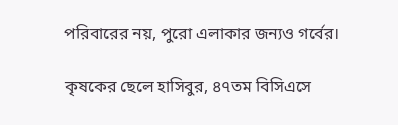পরিবারের নয়, পুরো এলাকার জন্যও গর্বের।

কৃষকের ছেলে হাসিবুর, ৪৭তম বিসিএসে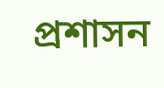প্রশাসন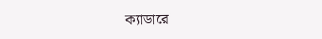ক্যাডারে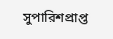সুপারিশপ্রাপ্ত